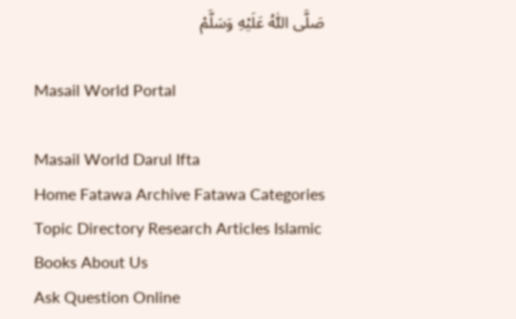صَلَّى اللّٰهُ عَلَيْهِ وَسَلَّمْ

Masail World Portal

Masail World Darul Ifta
Home Fatawa Archive Fatawa Categories Topic Directory Research Articles Islamic Books About Us
Ask Question Online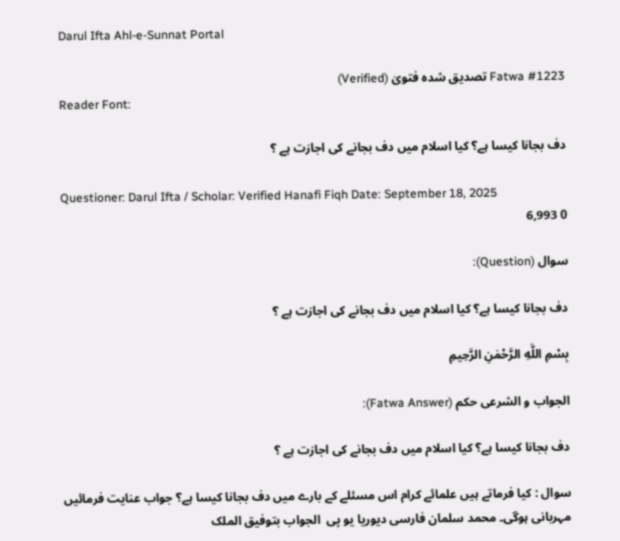Darul Ifta Ahl-e-Sunnat Portal

Fatwa #1223 تصدیق شدہ فتویٰ (Verified)
Reader Font:

دف بجانا کیسا ہے؟ کیا اسلام میں دف بجانے کی اجازت ہے ؟

Questioner: Darul Ifta / Scholar: Verified Hanafi Fiqh Date: September 18, 2025
0 6,993

سوال (Question):

دف بجانا کیسا ہے؟ کیا اسلام میں دف بجانے کی اجازت ہے ؟

بِسْمِ اللَّهِ الرَّحْمٰنِ الرَّحِيمِ

الجواب و الشرعی حکم (Fatwa Answer):

دف بجانا کیسا ہے؟ کیا اسلام میں دف بجانے کی اجازت ہے ؟

سوال : کیا فرماتے ہیں علمائے کرام اس مسئلے کے بارے میں دف بجانا کیسا ہے؟ جواب عنایت فرمائیں مہربانی ہوگی۔ محمد سلمان فارسی دیوریا یو پی  الجواب بتوفیق الملک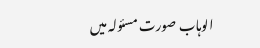الوہاب صورت مسئولہ میں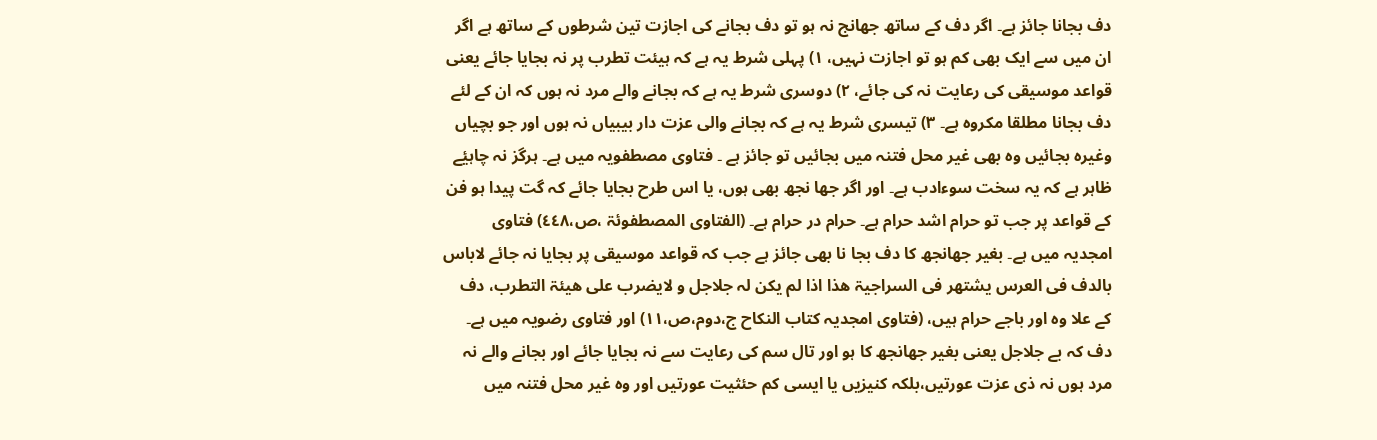دف بجانا جائز ہے۔ اگر دف کے ساتھ جھانج نہ ہو تو دف بجانے کی اجازت تین شرطوں کے ساتھ ہے اگر ان میں سے ایک بھی کم ہو تو اجازت نہیں، ١) پہلی شرط یہ ہے کہ ہیئت تطرب پر نہ بجایا جائے یعنی قواعد موسیقی کی رعایت نہ کی جائے، ٢) دوسری شرط یہ ہے کہ بجانے والے مرد نہ ہوں کہ ان کے لئے دف بجانا مطلقا مکروہ ہے۔ ٣) تیسری شرط یہ ہے کہ بجانے والی عزت دار بیبیاں نہ ہوں اور جو بچیاں وغیرہ بجائیں وہ بھی غیر محل فتنہ میں بجائیں تو جائز ہے ۔ فتاوی مصطفویہ میں ہے۔ ہرگز نہ چاہیٔے ظاہر ہے کہ یہ سخت سوءادب ہے۔ اور اگر جھا نجھ بھی ہوں، یا اس طرح بجایا جائے کہ گت پیدا ہو فن کے قواعد پر جب تو حرام اشد حرام ہے۔ حرام در حرام ہے۔ (الفتاوی المصطفوئۃ ،ص،٤٤٨) فتاوی امجدیہ میں ہے۔ بغیر جھانجھ کا دف بجا نا بھی جائز ہے جب کہ قواعد موسیقی پر بجایا نہ جائے لاباس بالدف فی العرس یشتھر فی السراجیۃ ھذا اذا لم یکن لہ جلاجل و لایضرب علی ھیئۃ التطرب، دف کے علا وہ اور باجے حرام ہیں، (فتاوی امجدیہ کتاب النکاح ج،دوم،ص،١١) اور فتاوی رضویہ میں ہے۔ دف کہ بے جلاجل یعنی بغیر جھانجھ کا ہو اور تال سم کی رعایت سے نہ بجایا جائے اور بجانے والے نہ مرد ہوں نہ ذی عزت عورتیں،بلکہ کنیزیں یا ایسی کم حئثیت عورتیں اور وہ غیر محل فتنہ میں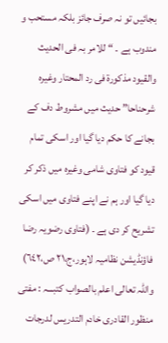بجائیں تو نہ صرف جائز بلکہ مستحب و مندوب ہے ۔ “للامر بہ فی الحدیث والقیود مذکورۃ فی رد المحتار وغیرہ شرحناحا” حدیث میں مشروط دف کے بجانے کا حکم دیا گیا اور اسکی تمام قیود کو فتاوی شامی وغیرہ میں ذکر کر دیا گیا اور ہم نے اپنے فتاوی میں اسکی تشریح کر دی ہے ۔ (فتاوی رضویہ رضا فاؤنڈیشن نظامیہ لاہور،ج،٢١ ص،٦٤٢) واللہ تعالی اعلم بالصواب کتبـــہ : مفتی منظور القادری خادم التدریس لدرجات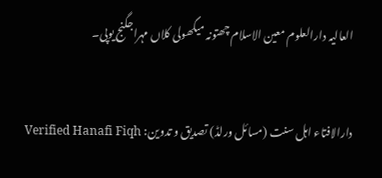العالیہ دارالعلوم معین الاسلام چھتونہ میگھولی کلاں مہراجگنج یوپی۔

دارالافتاء اہل سنت (مسائل ورلڈ) تصدیق و تدوین: Verified Hanafi Fiqh